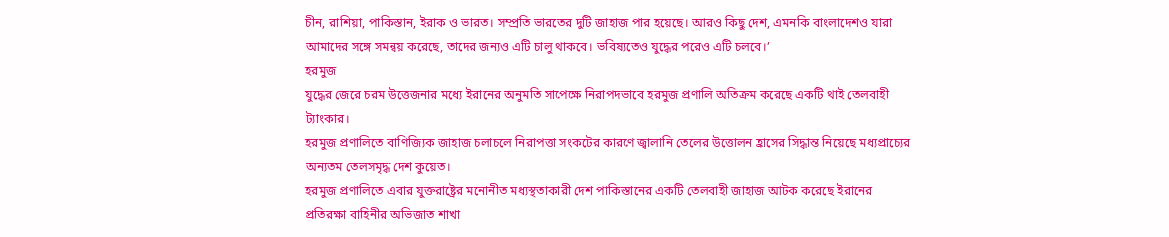চীন, রাশিয়া, পাকিস্তান, ইরাক ও ভারত। সম্প্রতি ভারতের দুটি জাহাজ পার হয়েছে। আরও কিছু দেশ, এমনকি বাংলাদেশও যারা আমাদের সঙ্গে সমন্বয় করেছে, তাদের জন্যও এটি চালু থাকবে। ভবিষ্যতেও যুদ্ধের পরেও এটি চলবে।’
হরমুজ
যুদ্ধের জেরে চরম উত্তেজনার মধ্যে ইরানের অনুমতি সাপেক্ষে নিরাপদভাবে হরমুজ প্রণালি অতিক্রম করেছে একটি থাই তেলবাহী ট্যাংকার।
হরমুজ প্রণালিতে বাণিজ্যিক জাহাজ চলাচলে নিরাপত্তা সংকটের কারণে জ্বালানি তেলের উত্তোলন হ্রাসের সিদ্ধান্ত নিয়েছে মধ্যপ্রাচ্যের অন্যতম তেলসমৃদ্ধ দেশ কুয়েত।
হরমুজ প্রণালিতে এবার যুক্তরাষ্ট্রের মনোনীত মধ্যস্থতাকারী দেশ পাকিস্তানের একটি তেলবাহী জাহাজ আটক করেছে ইরানের প্রতিরক্ষা বাহিনীর অভিজাত শাখা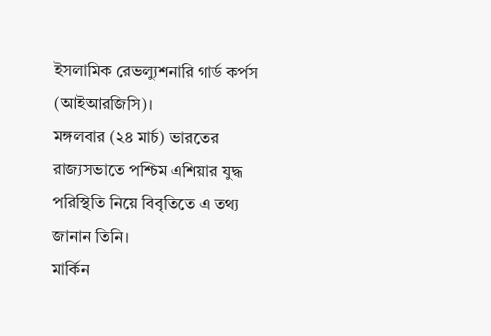ইসলামিক রেভল্যুশনারি গার্ড কর্পস (আইআরজিসি)।
মঙ্গলবার (২৪ মার্চ) ভারতের রাজ্যসভাতে পশ্চিম এশিয়ার যুদ্ধ পরিস্থিতি নিয়ে বিবৃতিতে এ তথ্য জানান তিনি।
মার্কিন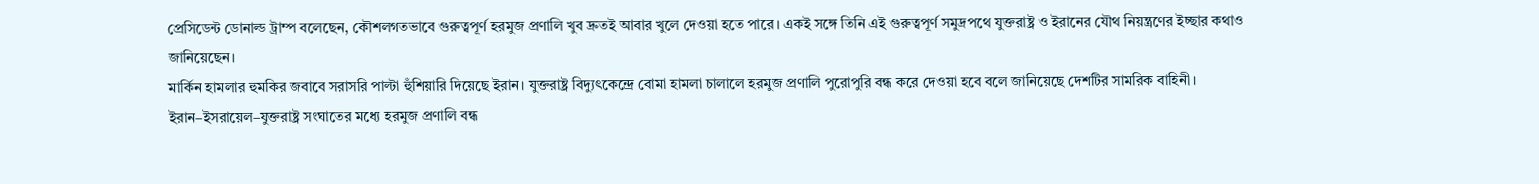প্রেসিডেন্ট ডোনাল্ড ট্রাম্প বলেছেন, কৌশলগতভাবে গুরুত্বপূর্ণ হরমুজ প্রণালি খুব দ্রুতই আবার খুলে দেওয়া হতে পারে। একই সঙ্গে তিনি এই গুরুত্বপূর্ণ সমুদ্রপথে যুক্তরাষ্ট্র ও ইরানের যৌথ নিয়ন্ত্রণের ইচ্ছার কথাও জানিয়েছেন।
মার্কিন হামলার হুমকির জবাবে সরাসরি পাল্টা হুঁশিয়ারি দিয়েছে ইরান। যুক্তরাষ্ট্র বিদ্যুৎকেন্দ্রে বোমা হামলা চালালে হরমুজ প্রণালি পুরোপুরি বন্ধ করে দেওয়া হবে বলে জানিয়েছে দেশটির সামরিক বাহিনী।
ইরান–ইসরায়েল–যুক্তরাষ্ট্র সংঘাতের মধ্যে হরমুজ প্রণালি বন্ধ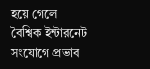হয়ে গেলে বৈশ্বিক ইন্টারনেট সংযোগে প্রভাব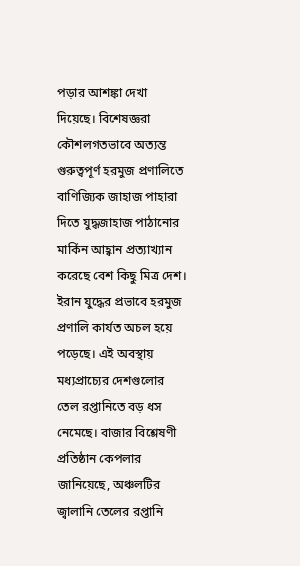পড়ার আশঙ্কা দেখা দিয়েছে। বিশেষজ্ঞরা
কৌশলগতভাবে অত্যন্ত গুরুত্বপূর্ণ হরমুজ প্রণালিতে বাণিজ্যিক জাহাজ পাহারা দিতে যুদ্ধজাহাজ পাঠানোর মার্কিন আহ্বান প্রত্যাখ্যান করেছে বেশ কিছু মিত্র দেশ।
ইরান যুদ্ধের প্রভাবে হরমুজ প্রণালি কার্যত অচল হয়ে পড়েছে। এই অবস্থায় মধ্যপ্রাচ্যের দেশগুলোর তেল রপ্তানিতে বড় ধস নেমেছে। বাজার বিশ্লেষণী প্রতিষ্ঠান কেপলার জানিয়েছে, অঞ্চলটির জ্বালানি তেলের রপ্তানি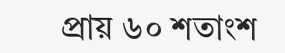প্রায় ৬০ শতাংশ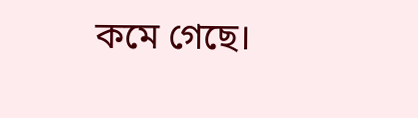কমে গেছে।